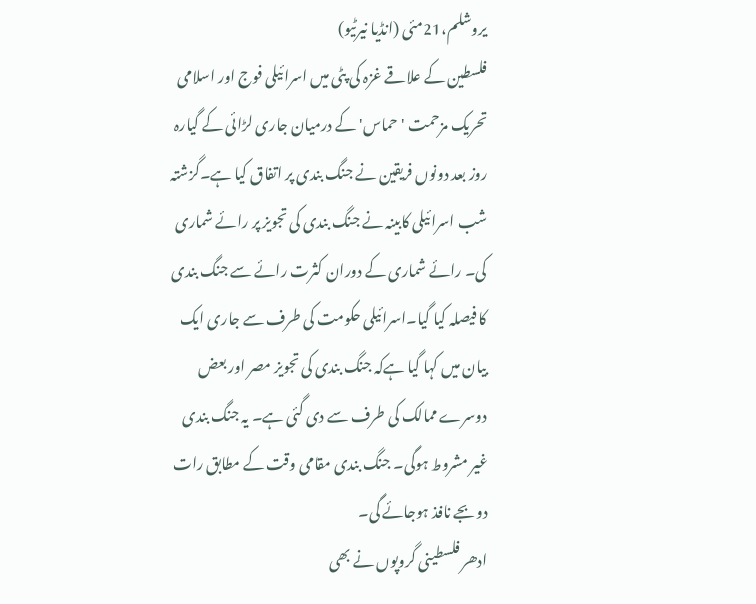یروشلم،21مئی (انڈیا نیرٹیو)
فلسطین کے علاقے غزہ کی پٹی میں اسرائیلی فوج اور اسلامی تحریک مزحمت 'حماس' کے درمیان جاری لڑائی کے گیارہ روز بعد دونوں فریقین نے جنگ بندی پر اتفاق کیا ہے۔گزشتہ شب اسرائیلی کابینہ نے جنگ بندی کی تجویز پر رائے شماری کی۔ رائے شماری کے دوران کثرت رائے سے جنگ بندی کا فیصلہ کیا گیا۔اسرائیلی حکومت کی طرف سے جاری ایک بیان میں کہا گیا ہےکہ جنگ بندی کی تجویز مصر اور بعض دوسرے ممالک کی طرف سے دی گئی ہے۔ یہ جنگ بندی غیر مشروط ہوگی۔ جنگ بندی مقامی وقت کے مطابق رات دوبجے نافذ ہوجائے گی۔
ادھر فلسطینی گروپوں نے بھی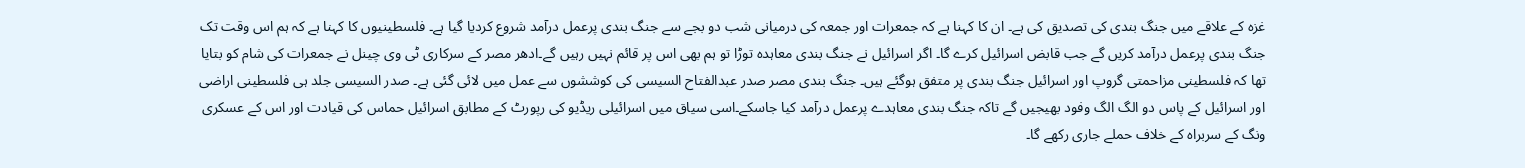غزہ کے علاقے میں جنگ بندی کی تصدیق کی ہے۔ ان کا کہنا ہے کہ جمعرات اور جمعہ کی درمیانی شب دو بجے سے جنگ بندی پرعمل درآمد شروع کردیا گیا ہے۔ فلسطینیوں کا کہنا ہے کہ ہم اس وقت تک جنگ بندی پرعمل درآمد کریں گے جب قابض اسرائیل کرے گا۔ اگر اسرائیل نے جنگ بندی معاہدہ توڑا تو ہم بھی اس پر قائم نہیں رہیں گے۔ادھر مصر کے سرکاری ٹی وی چینل نے جمعرات کی شام کو بتایا تھا کہ فلسطینی مزاحمتی گروپ اور اسرائیل جنگ بندی پر متفق ہوگئے ہیں۔ جنگ بندی مصر صدر عبدالفتاح السیسی کی کوششوں سے عمل میں لائی گئی ہے۔ صدر السیسی جلد ہی فلسطینی اراضی اور اسرائیل کے پاس دو الگ الگ وفود بھیجیں گے تاکہ جنگ بندی معاہدے پرعمل درآمد کیا جاسکے۔اسی سیاق میں اسرائیلی ریڈیو کی رپورٹ کے مطابق اسرائیل حماس کی قیادت اور اس کے عسکری ونگ کے سربراہ کے خلاف حملے جاری رکھے گا۔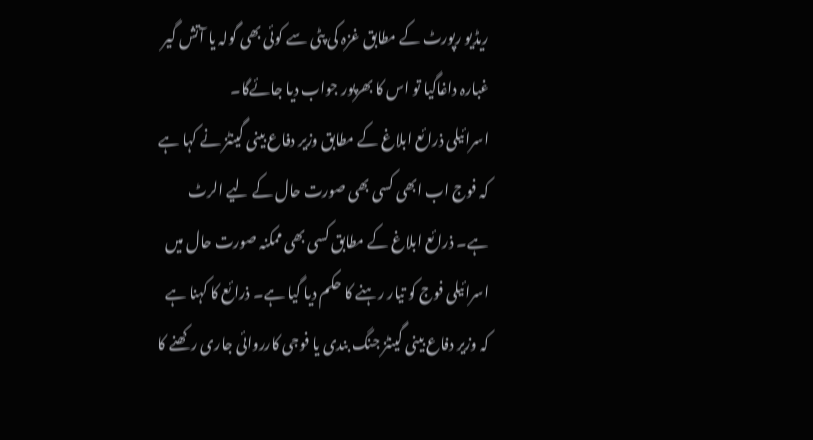ریڈیو رپورٹ کے مطابق غزہ کی پٹی سے کوئی بھی گولہ یا آتش گیر غبارہ داغاگیا تو اس کا بھرپور جواب دیا جائےگا۔
اسرائیلی ذرائع ابلاغ کے مطابق وزیر دفاع بینی گینٹز نے کہا ہے کہ فوج اب ابھی کسی بھی صورت حال کے لیے الرٹ ہے۔ ذرائع ابلاغ کے مطابق کسی بھی ممکنہ صورت حال میں اسرائیلی فوج کو تیار رہنے کا حکم دیا گیا ہے۔ ذرائع کا کہنا ہے کہ وزیر دفاع بینی گینٹز جنگ بندی یا فوجی کارروائی جاری رکھنے کا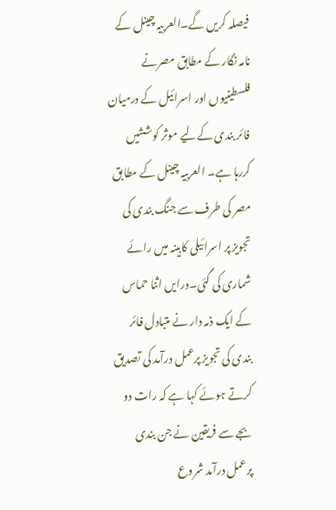فیصلہ کریں گے۔العربیہ چینل کے نامہ نگار کے مطابق مصرنے فلسطینیوں اور اسرائیل کے درمیان فائر بندی کےلیے موثر کوششیں کررہا ہے۔ العربیہ چینل کے مطابق مصر کی طرف سے جنگ بندی کی تجویز پر اسرائیلی کابینہ میں رائے شماری کی گئی۔درایں اثنا حماس کے ایک ذمہ دار نے متبادل فائر بندی کی تجویز پرعمل درآمد کی تصدیق کرتے ہوئے کہا ہے کہ رات دو بجے سے فریقین نے جن بندی پرعمل درآمد شروع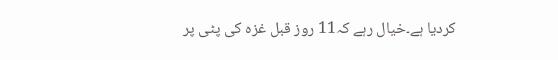کردیا ہے۔خیال رہے کہ11 روز قبل غزہ کی پٹی پر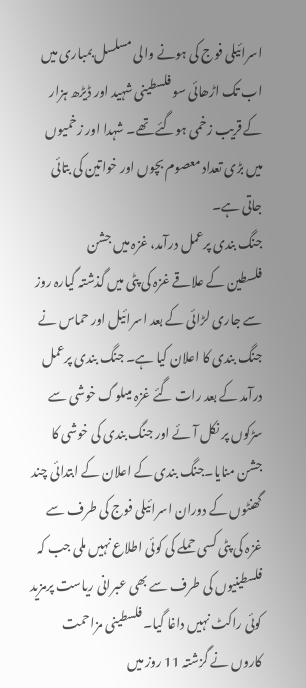اسرائیلی فوج کی ہونے والی مسلسل بمباری میں اب تک اڑھائی سو فلسطینی شہید اور ڈیڑھ ہزار کے قریب زخمی ہوگئے تھے۔ شہدا اور زخمیوں میں بڑی تعداد معصوم بچوں اور خواتین کی بتائی جاتی ہے۔
جنگ بندی پرعمل درآمد، غزہ میں جشن
فلسطین کے علاقے غزہ کی پٹی میں گذشتہ گیارہ روز سے جاری لڑائی کے بعد اسرائیل اور حماس نے جنگ بندی کا اعلان کیا ہے۔ جنگ بندی پرعمل درآمد کے بعد رات گئے غزہ میںلوگ خوشی سے سڑکوں پر نکل آئے اور جنگ بندی کی خوشی کا جشن منایا۔جنگ بندی کے اعلان کے ابتدائی چند گھنٹوں کے دوران اسرائیلی فوج کی طرف سے غزہ کی پٹی کسی حملے کی کوئی اطلاع نہیں ملی جب کہ فلسطینیوں کی طرف سے بھی عبرانی ریاست پرمزید کوئی راکٹ نہیں داغا گیا۔ فلسطینی مزاحمت کاروں نے گزشتہ 11 روز میں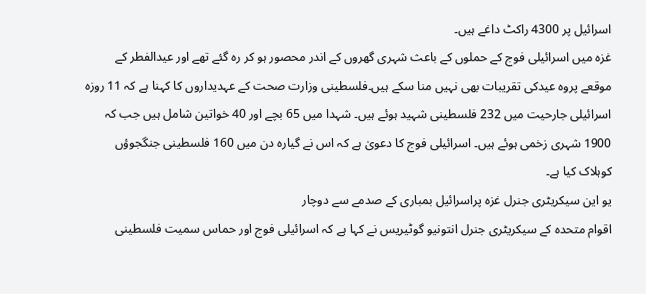اسرائیل پر 4300 راکٹ داغے ہیں۔
غزہ میں اسرائیلی فوج کے حملوں کے باعث شہری گھروں کے اندر محصور ہو کر رہ گئے تھے اور عیدالفطر کے موقعے پروہ عیدکی تقریبات بھی نہیں منا سکے ہیں۔فلسطینی وزارت صحت کے عہدیداروں کا کہنا ہے کہ 11 روزہ اسرائیلی جارحیت میں 232 فلسطینی شہید ہوئے ہیں۔ شہدا میں 65 بچے اور 40 خواتین شامل ہیں جب کہ 1900 شہری زخمی ہوئے ہیں۔ اسرائیلی فوج کا دعویٰ ہے کہ اس نے گیارہ دن میں 160 فلسطینی جنگجوؤں کوہلاک کیا ہے۔
یو این سیکریٹری جنرل غزہ پراسرائیل بمباری کے صدمے سے دوچار
اقوام متحدہ کے سیکریٹری جنرل انتونیو گوٹیریس نے کہا ہے کہ اسرائیلی فوج اور حماس سمیت فلسطینی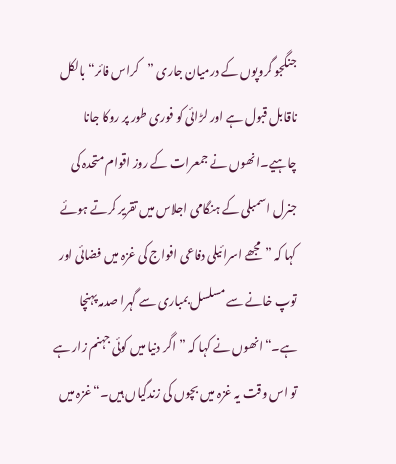جنگجو گروپوں کے درمیان جاری ”کراس فائر“ بالکل ناقابل قبول ہے اور لڑائی کو فوری طور پر روکا جانا چاہیے۔انھوں نے جمعرات کے روز اقوام متحدہ کی جنرل اسمبلی کے ہنگامی اجلاس میں تقریر کرتے ہوئے کہا کہ ”مجھے اسرائیلی دفاعی افواج کی غزہ میں فضائی اور توپ خانے سے مسلسل بمباری سے گہرا صدمہ پہنچا ہے۔“انھوں نے کہا کہ ”اگر دنیا میں کوئی جہنم زار ہے تو اس وقت یہ غزہ میں بچوں کی زندگیاں ہیں۔“غزہ میں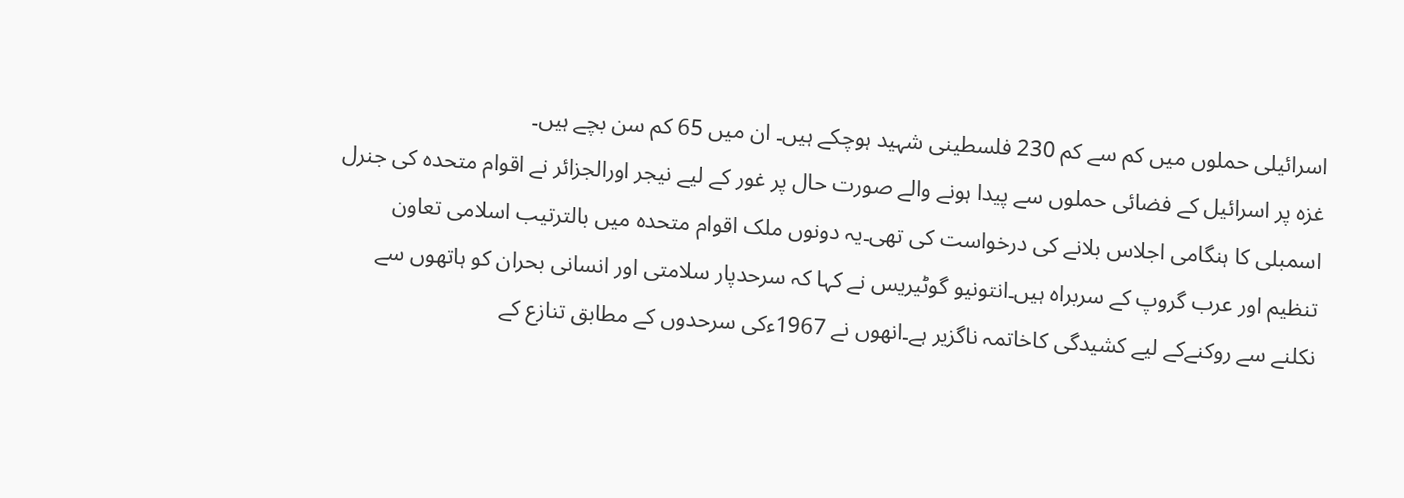اسرائیلی حملوں میں کم سے کم 230 فلسطینی شہید ہوچکے ہیں۔ ان میں 65 کم سن بچے ہیں۔
غزہ پر اسرائیل کے فضائی حملوں سے پیدا ہونے والے صورت حال پر غور کے لیے نیجر اورالجزائر نے اقوام متحدہ کی جنرل اسمبلی کا ہنگامی اجلاس بلانے کی درخواست کی تھی۔یہ دونوں ملک اقوام متحدہ میں بالترتیب اسلامی تعاون تنظیم اور عرب گروپ کے سربراہ ہیں۔انتونیو گوٹیریس نے کہا کہ سرحدپار سلامتی اور انسانی بحران کو ہاتھوں سے نکلنے سے روکنےکے لیے کشیدگی کاخاتمہ ناگزیر ہے۔انھوں نے 1967ءکی سرحدوں کے مطابق تنازع کے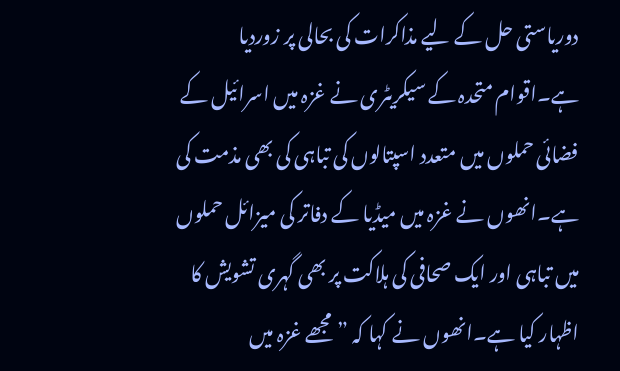دوریاستی حل کے لیے مذاکرات کی بحالی پر زوردیا ہے۔اقوام متحدہ کے سیکریٹری نے غزہ میں اسرائیل کے فضائی حملوں میں متعدد اسپتالوں کی تباہی کی بھی مذمت کی ہے۔انھوں نے غزہ میں میڈیا کے دفاتر کی میزائل حملوں میں تباہی اور ایک صحافی کی ہلاکت پر بھی گہری تشویش کا اظہار کیا ہے۔انھوں نے کہا کہ ” مجھے غزہ میں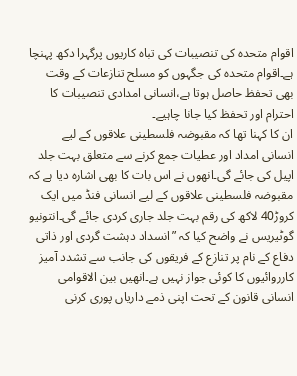اقوام متحدہ کی تنصیبات کی تباہ کاریوں پرگہرا دکھ پہنچا ہے۔اقوام متحدہ کی جگہوں کو مسلح تنازعات کے وقت بھی تحفظ حاصل ہوتا ہے،انسانی امدادی تنصیبات کا احترام اور تحفظ کیا جانا چاہیے۔
ان کا کہنا تھا کہ مقبوضہ فلسطینی علاقوں کے لیے انسانی امداد اور عطیات جمع کرنے سے متعلق بہت جلد اپیل کی جائے گی۔انھوں نے اس بات کا بھی اشارہ دیا ہے کہ مقبوضہ فلسطینی علاقوں کے لیے انسانی فنڈ میں ایک کروڑ40 لاکھ کی رقم بہت جلد جاری کردی جائے گی۔انتونیو گوٹیریس نے واضح کیا کہ ”انسداد دہشت گردی اور ذاتی دفاع کے نام پر تنازع کے فریقوں کی جانب سے تشدد آمیز کارروائیوں کا کوئی جواز نہیں ہے۔انھیں بین الاقوامی انسانی قانون کے تحت اپنی ذمے داریاں پوری کرنی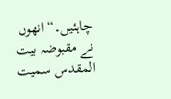چاہئیں۔“انھوں نے مقبوضہ بیت المقدس سمیت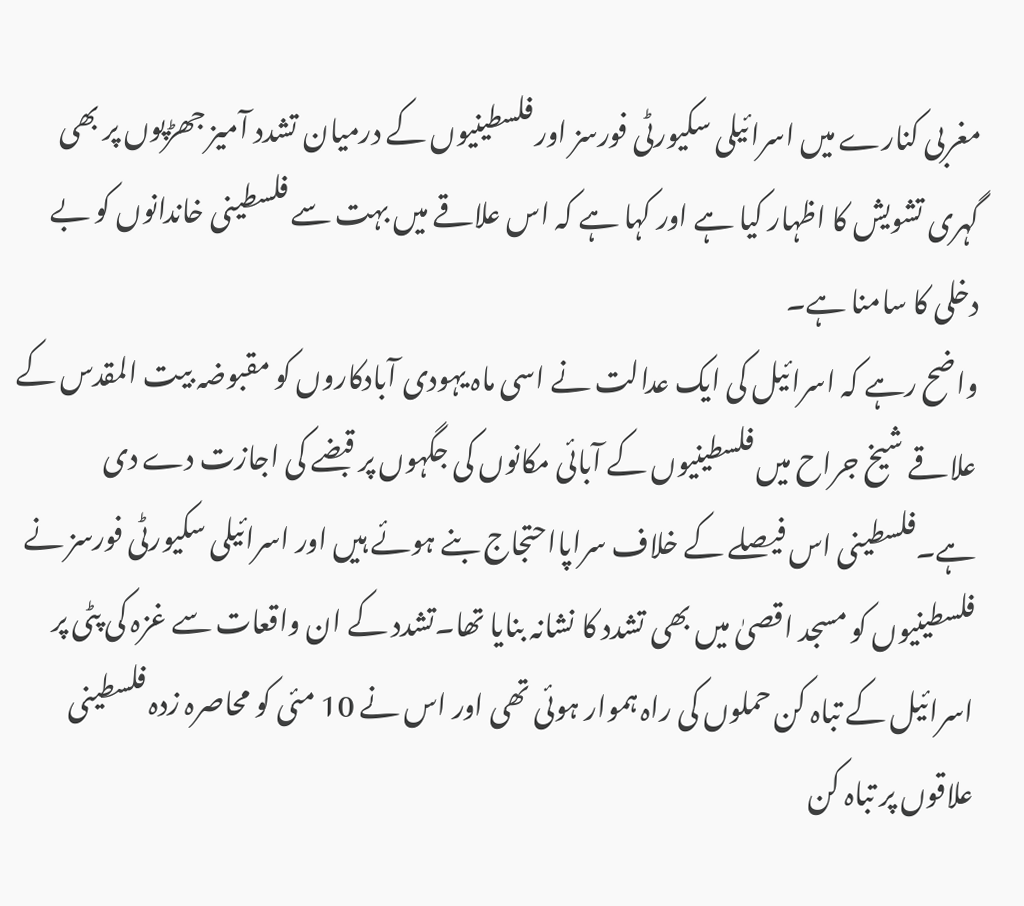مغربی کنارے میں اسرائیلی سکیورٹی فورسز اور فلسطینیوں کے درمیان تشدد آمیز جھڑپوں پر بھی گہری تشویش کا اظہار کیا ہے اور کہا ہے کہ اس علاقے میں بہت سے فلسطینی خاندانوں کو بے دخلی کا سامنا ہے۔
واضح رہے کہ اسرائیل کی ایک عدالت نے اسی ماہ یہودی آبادکاروں کو مقبوضہ بیت المقدس کے علاقے شیخ جراح میں فلسطینیوں کے آبائی مکانوں کی جگہوں پر قبضے کی اجازت دے دی ہے۔فلسطینی اس فیصلے کے خلاف سراپااحتجاج بنے ہوئے ہیں اور اسرائیلی سکیورٹی فورسز نے فلسطینیوں کو مسجد اقصیٰ میں بھی تشدد کا نشانہ بنایا تھا۔تشدد کے ان واقعات سے غزہ کی پٹی پر اسرائیل کے تباہ کن حملوں کی راہ ہموار ہوئی تھی اور اس نے 10 مئی کو محاصرہ زدہ فلسطینی علاقوں پر تباہ کن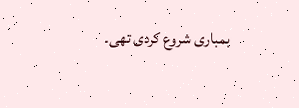بمباری شروع کردی تھی۔